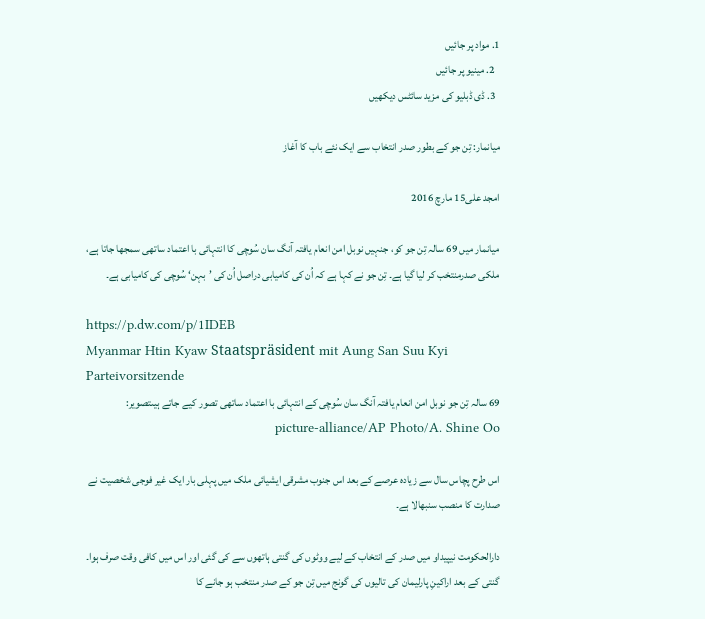1. مواد پر جائیں
  2. مینیو پر جائیں
  3. ڈی ڈبلیو کی مزید سائٹس دیکھیں

میانمار: تِن جو کے بطور صدر انتخاب سے ایک نئے باب کا آغاز

امجد علی15 مارچ 2016

میانمار میں 69 سالہ تِن جو کو، جنہیں نوبل امن انعام یافتہ آنگ سان سُوچی کا انتہائی با اعتماد ساتھی سمجھا جاتا ہے، ملکی صدرمنتخب کر لیا گیا ہے۔ تِن جو نے کہا ہے کہ اُن کی کامیابی دراصل اُن کی ’بہن‘ سُوچی کی کامیابی ہے۔

https://p.dw.com/p/1IDEB
Myanmar Htin Kyaw Staatspräsident mit Aung San Suu Kyi Parteivorsitzende
69 سالہ تِن جو نوبل امن انعام یافتہ آنگ سان سُوچی کے انتہائی با اعتماد ساتھی تصور کیے جاتے ہیںتصویر: picture-alliance/AP Photo/A. Shine Oo

اس طرح پچاس سال سے زیادہ عرصے کے بعد اس جنوب مشرقی ایشیائی ملک میں پہلی بار ایک غیر فوجی شخصیت نے صدارت کا منصب سنبھالا ہے۔

دارالحکومت نیپیداو میں صدر کے انتخاب کے لیے ووٹوں کی گنتی ہاتھوں سے کی گئی اور اس میں کافی وقت صرف ہوا۔ گنتی کے بعد اراکینِ پارلیمان کی تالیوں کی گونج میں تِن جو کے صدر منتخب ہو جانے کا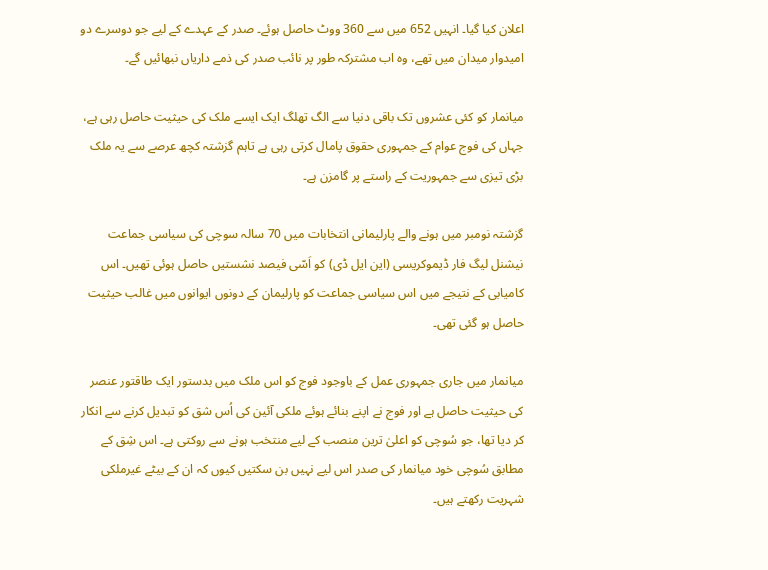اعلان کیا گیا۔ انہیں 652 میں سے 360 ووٹ حاصل ہوئے۔ صدر کے عہدے کے لیے جو دوسرے دو امیدوار میدان میں تھے، وہ اب مشترکہ طور پر نائب صدر کی ذمے داریاں نبھائیں گے۔

میانمار کو کئی عشروں تک باقی دنیا سے الگ تھلگ ایک ایسے ملک کی حیثیت حاصل رہی ہے، جہاں کی فوج عوام کے جمہوری حقوق پامال کرتی رہی ہے تاہم گزشتہ کچھ عرصے سے یہ ملک بڑی تیزی سے جمہوریت کے راستے پر گامزن ہے۔

گزشتہ نومبر میں ہونے والے پارلیمانی انتخابات میں 70 سالہ سوچی کی سیاسی جماعت نیشنل لیگ فار ڈیموکریسی (این ایل ڈی) کو اَسّی فیصد نشستیں حاصل ہوئی تھیں۔ اس کامیابی کے نتیجے میں اس سیاسی جماعت کو پارلیمان کے دونوں ایوانوں میں غالب حیثیت حاصل ہو گئی تھی۔

میانمار میں جاری جمہوری عمل کے باوجود فوج کو اس ملک میں بدستور ایک طاقتور عنصر کی حیثیت حاصل ہے اور فوج نے اپنے بنائے ہوئے ملکی آئین کی اُس شق کو تبدیل کرنے سے انکار کر دیا تھا، جو سُوچی کو اعلیٰ ترین منصب کے لیے منتخب ہونے سے روکتی ہے۔ اس شِق کے مطابق سُوچی خود میانمار کی صدر اس لیے نہیں بن سکتیں کیوں کہ ان کے بیٹے غیرملکی شہریت رکھتے ہیں۔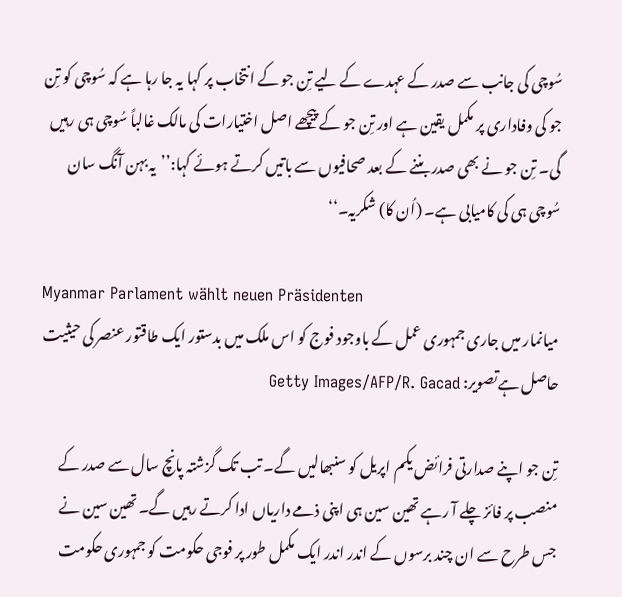سُوچی کی جانب سے صدر کے عہدے کے لیے تِن جو کے انتخاب پر کہا یہ جا رہا ہے کہ سُوچی کو تِن جو کی وفاداری پر مکمل یقین ہے اور تِن جو کے پیچھے اصل اختیارات کی مالک غالباً سُوچی ہی رہیں گی۔ تِن جو نے بھی صدر بننے کے بعد صحافیوں سے باتیں کرتے ہوئے کہا:’’یہ بہن آنگ سان سُوچی ہی کی کامیابی ہے۔ (اُن کا) شکریہ۔‘‘

Myanmar Parlament wählt neuen Präsidenten
میانمار میں جاری جمہوری عمل کے باوجود فوج کو اس ملک میں بدستور ایک طاقتور عنصر کی حیثیت حاصل ہےتصویر: Getty Images/AFP/R. Gacad

تِن جو اپنے صدارتی فرائض یکم اپریل کو سنبھالیں گے۔ تب تک گزشتہ پانچ سال سے صدر کے منصب پر فائز چلے آ رہے تھین سین ہی اپنی ذمے داریاں ادا کرتے رہیں گے۔ تھین سین نے جس طرح سے ان چند برسوں کے اندر اندر ایک مکمل طور پر فوجی حکومت کو جمہوری حکومت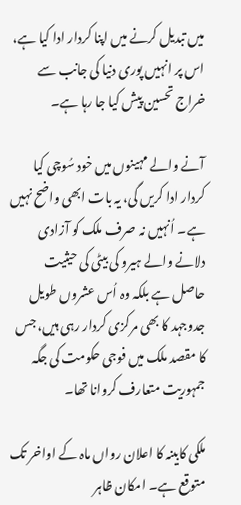میں تبدیل کرنے میں اپنا کردار ادا کیا ہے، اس پر انہیں پوری دنیا کی جانب سے خراج تحسین پیش کیا جا رہا ہے۔

آنے والے مہینوں میں خود سُوچی کیا کردار ادا کریں گی، یہ بات ابھی واضح نہیں ہے۔ اُنہیں نہ صرف ملک کو آزادی دلانے والے ہیرو کی بیٹی کی حیثیت حاصل ہے بلکہ وہ اُس عشروں طویل جدوجہد کا بھی مرکزی کردار رہی ہیں، جس کا مقصد ملک میں فوجی حکومت کی جگہ جمہوریت متعارف کروانا تھا۔

ملکی کابینہ کا اعلان رواں ماہ کے اواخر تک متوقع ہے۔ امکان ظاہر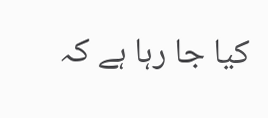کیا جا رہا ہے کہ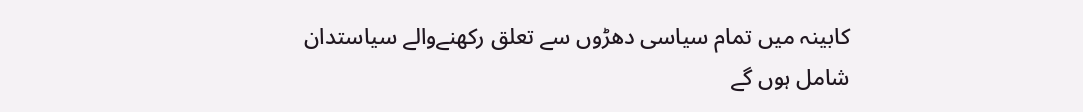کابینہ میں تمام سیاسی دھڑوں سے تعلق رکھنےوالے سیاستدان شامل ہوں گے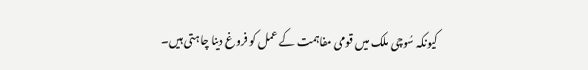کیونکہ سُوچی ملک میں قومی مفاہمت کے عمل کو فروغ دینا چاہتی ہیں۔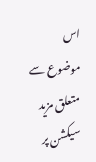اس موضوع سے متعلق مزید سیکشن پر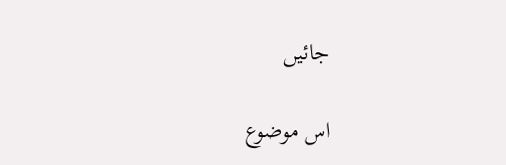جائیں

اس موضوع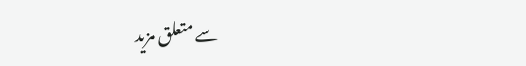سے متعلق مزید